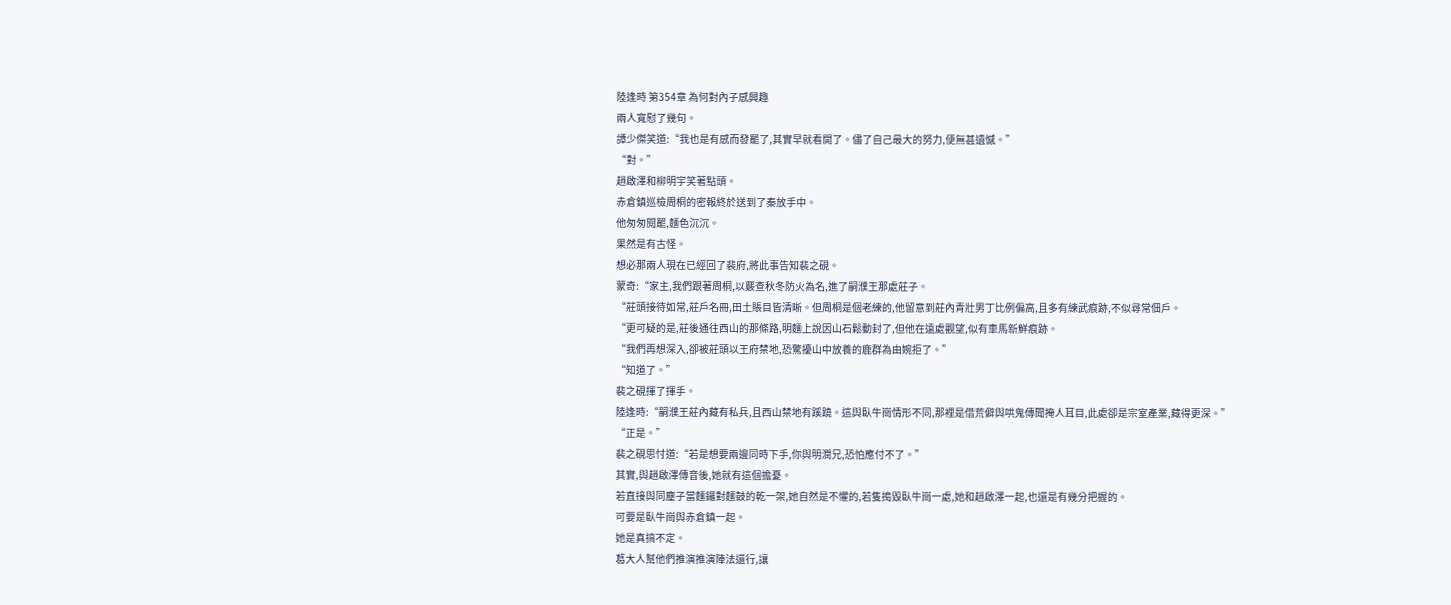陸逢時 第354章 為何對內子感興趣
兩人寬慰了幾句。
譚少傑笑道:“我也是有感而發罷了,其實早就看開了。儘了自己最大的努力,便無甚遺憾。”
“對。”
趙啟澤和柳明宇笑著點頭。
赤倉鎮巡檢周桐的密報終於送到了秦放手中。
他匆匆閱罷,麵色沉沉。
果然是有古怪。
想必那兩人現在已經回了裴府,將此事告知裴之硯。
蒙奇:“家主,我們跟著周桐,以覈查秋冬防火為名,進了嗣濮王那處莊子。
“莊頭接待如常,莊戶名冊,田土賬目皆清晰。但周桐是個老練的,他留意到莊內青壯男丁比例偏高,且多有練武痕跡,不似尋常佃戶。
“更可疑的是,莊後通往西山的那條路,明麵上說因山石鬆動封了,但他在遠處觀望,似有車馬新鮮痕跡。
“我們再想深入,卻被莊頭以王府禁地,恐驚擾山中放養的鹿群為由婉拒了。”
“知道了。”
裴之硯揮了揮手。
陸逢時:“嗣濮王莊內藏有私兵,且西山禁地有蹊蹺。這與臥牛崗情形不同,那裡是借荒僻與哄鬼傳聞掩人耳目,此處卻是宗室產業,藏得更深。”
“正是。”
裴之硯思忖道:“若是想要兩邊同時下手,你與明潤兄,恐怕應付不了。”
其實,與趙啟澤傳音後,她就有這個擔憂。
若直接與同塵子當麵鑼對麵鼓的乾一架,她自然是不懼的,若隻搗毀臥牛崗一處,她和趙啟澤一起,也還是有幾分把握的。
可要是臥牛崗與赤倉鎮一起。
她是真搞不定。
葛大人幫他們推演推演陣法還行,讓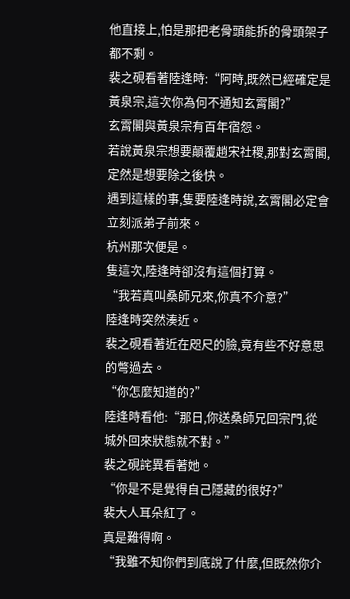他直接上,怕是那把老骨頭能拆的骨頭架子都不剩。
裴之硯看著陸逢時:“阿時,既然已經確定是黃泉宗,這次你為何不通知玄霄閣?”
玄霄閣與黃泉宗有百年宿怨。
若說黃泉宗想要顛覆趙宋社稷,那對玄霄閣,定然是想要除之後快。
遇到這樣的事,隻要陸逢時說,玄霄閣必定會立刻派弟子前來。
杭州那次便是。
隻這次,陸逢時卻沒有這個打算。
“我若真叫桑師兄來,你真不介意?”
陸逢時突然湊近。
裴之硯看著近在咫尺的臉,竟有些不好意思的彆過去。
“你怎麼知道的?”
陸逢時看他:“那日,你送桑師兄回宗門,從城外回來狀態就不對。”
裴之硯詫異看著她。
“你是不是覺得自己隱藏的很好?”
裴大人耳朵紅了。
真是難得啊。
“我雖不知你們到底說了什麼,但既然你介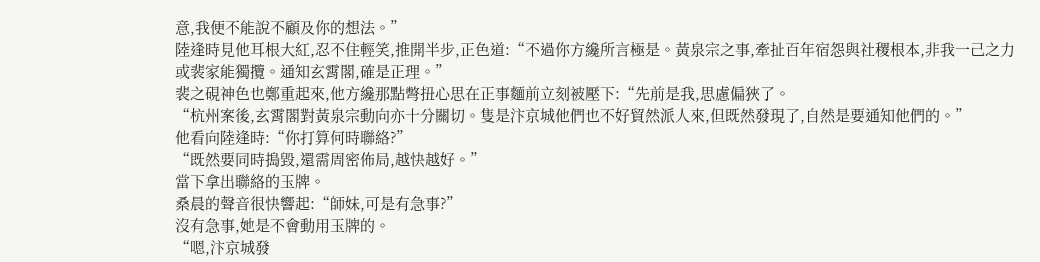意,我便不能說不顧及你的想法。”
陸逢時見他耳根大紅,忍不住輕笑,推開半步,正色道:“不過你方纔所言極是。黃泉宗之事,牽扯百年宿怨與社稷根本,非我一己之力或裴家能獨攬。通知玄霄閣,確是正理。”
裴之硯神色也鄭重起來,他方纔那點彆扭心思在正事麵前立刻被壓下:“先前是我,思慮偏狹了。
“杭州案後,玄霄閣對黃泉宗動向亦十分關切。隻是汴京城他們也不好貿然派人來,但既然發現了,自然是要通知他們的。”
他看向陸逢時:“你打算何時聯絡?”
“既然要同時搗毀,還需周密佈局,越快越好。”
當下拿出聯絡的玉牌。
桑晨的聲音很快響起:“師妹,可是有急事?”
沒有急事,她是不會動用玉牌的。
“嗯,汴京城發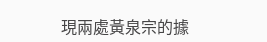現兩處黃泉宗的據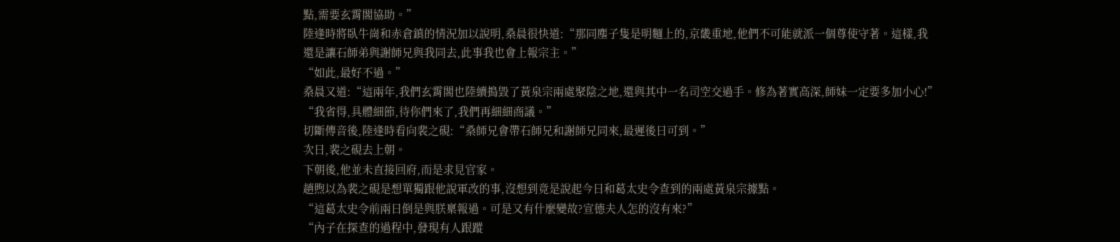點,需要玄霄閣協助。”
陸逢時將臥牛崗和赤倉鎮的情況加以說明,桑晨很快道:“那同塵子隻是明麵上的,京畿重地,他們不可能就派一個尊使守著。這樣,我還是讓石師弟與謝師兄與我同去,此事我也會上報宗主。”
“如此,最好不過。”
桑晨又道:“這兩年,我們玄霄閣也陸續搗毀了黃泉宗兩處聚陰之地,還與其中一名司空交過手。修為著實高深,師妹一定要多加小心!”
“我省得,具體細節,待你們來了,我們再細細商議。”
切斷傳音後,陸逢時看向裴之硯:“桑師兄會帶石師兄和謝師兄同來,最遲後日可到。”
次日,裴之硯去上朝。
下朝後,他並未直接回府,而是求見官家。
趙煦以為裴之硯是想單獨跟他說軍改的事,沒想到竟是說起今日和葛太史令查到的兩處黃泉宗據點。
“這葛太史令前兩日倒是與朕稟報過。可是又有什麼變故?宣德夫人怎的沒有來?”
“內子在探查的過程中,發現有人跟蹤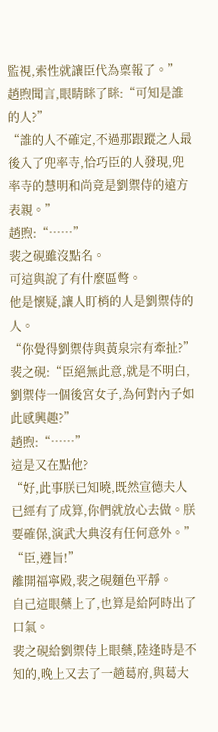監視,索性就讓臣代為稟報了。”
趙煦聞言,眼睛眯了眯:“可知是誰的人?”
“誰的人不確定,不過那跟蹤之人最後入了兜率寺,恰巧臣的人發現,兜率寺的慧明和尚竟是劉禦侍的遠方表親。”
趙煦:“……”
裴之硯雖沒點名。
可這與說了有什麼區彆。
他是懷疑,讓人盯梢的人是劉禦侍的人。
“你覺得劉禦侍與黃泉宗有牽扯?”
裴之硯:“臣絕無此意,就是不明白,劉禦侍一個後宮女子,為何對內子如此感興趣?”
趙煦:“……”
這是又在點他?
“好,此事朕已知曉,既然宣德夫人已經有了成算,你們就放心去做。朕要確保,演武大典沒有任何意外。”
“臣,遵旨!”
離開福寧殿,裴之硯麵色平靜。
自己這眼藥上了,也算是給阿時出了口氣。
裴之硯給劉禦侍上眼藥,陸逢時是不知的,晚上又去了一趟葛府,與葛大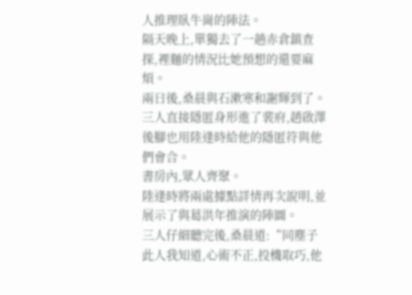人推理臥牛崗的陣法。
隔天晚上,單獨去了一趟赤倉鎮查探,裡麵的情況比她預想的還要麻煩。
兩日後,桑晨與石漱寒和謝輝到了。
三人直接隱匿身形進了裴府,趙啟澤後腳也用陸逢時給他的隱匿符與他們會合。
書房內,眾人齊聚。
陸逢時將兩處據點詳情再次說明,並展示了與葛洪年推演的陣圖。
三人仔細聽完後,桑晨道:“同塵子此人我知道,心術不正,投機取巧,他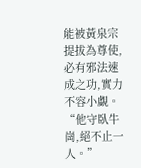能被黃泉宗提拔為尊使,必有邪法速成之功,實力不容小覷。
“他守臥牛崗,絕不止一人。”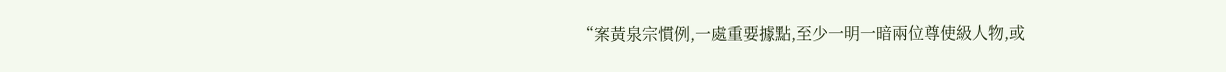“案黃泉宗慣例,一處重要據點,至少一明一暗兩位尊使級人物,或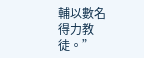輔以數名得力教徒。”